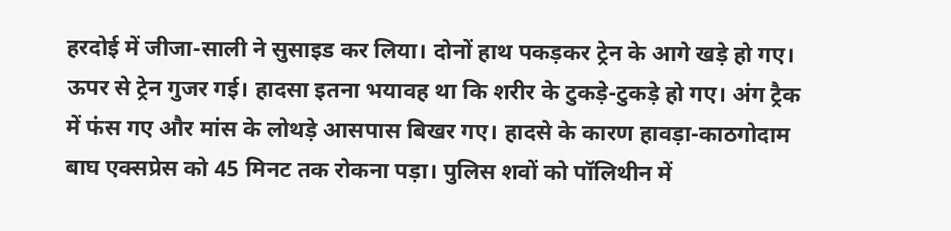हरदोई में जीजा-साली ने सुसाइड कर लिया। दोनों हाथ पकड़कर ट्रेन के आगे खड़े हो गए। ऊपर से ट्रेन गुजर गई। हादसा इतना भयावह था कि शरीर के टुकड़े-टुकड़े हो गए। अंग ट्रैक में फंस गए और मांस के लोथड़े आसपास बिखर गए। हादसे के कारण हावड़ा-काठगोदाम बाघ एक्सप्रेस को 45 मिनट तक रोकना पड़ा। पुलिस शवों को पॉलिथीन में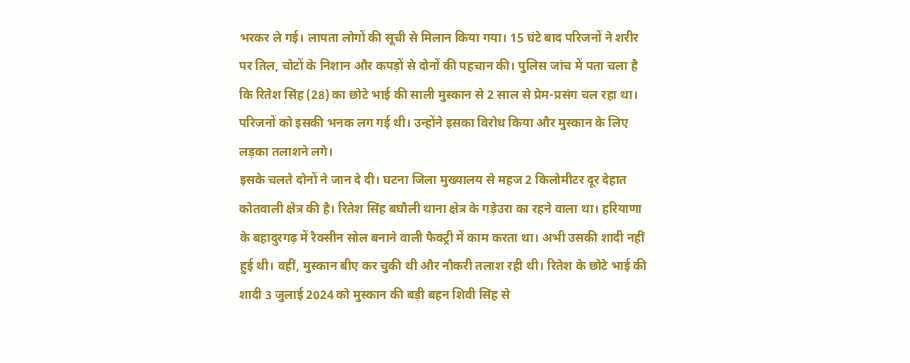भरकर ले गई। लापता लोगों की सूची से मिलान किया गया। 15 घंटे बाद परिजनों ने शरीर पर तिल, चोटों के निशान और कपड़ों से दोनों की पहचान की। पुलिस जांच में पता चला है कि रितेश सिंह (28) का छोटे भाई की साली मुस्कान से 2 साल से प्रेम-प्रसंग चल रहा था। परिजनों को इसकी भनक लग गई थी। उन्होंने इसका विरोध किया और मुस्कान के लिए लड़का तलाशने लगे।
इसके चलते दोनों ने जान दे दी। घटना जिला मुख्यालय से महज 2 किलोमीटर दूर देहात कोतवाली क्षेत्र की है। रितेश सिंह बघौली थाना क्षेत्र के गड़ेउरा का रहने वाला था। हरियाणा के बहादुरगढ़ में रैक्सीन सोल बनाने वाली फैक्ट्री में काम करता था। अभी उसकी शादी नहीं हुई थी। वहीं, मुस्कान बीए कर चुकी थी और नौकरी तलाश रही थी। रितेश के छोटे भाई की शादी 3 जुलाई 2024 को मुस्कान की बड़ी बहन शिवी सिंह से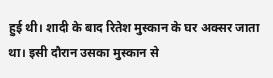हुई थी। शादी के बाद रितेश मुस्कान के घर अक्सर जाता था। इसी दौरान उसका मुस्कान से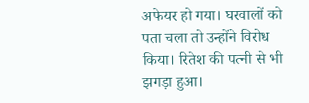अफेयर हो गया। घरवालों को पता चला तो उन्होंने विरोध किया। रितेश की पत्नी से भी झगड़ा हुआ।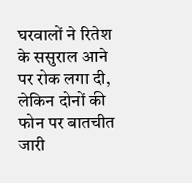घरवालों ने रितेश के ससुराल आने पर रोक लगा दी, लेकिन दोनों की फोन पर बातचीत जारी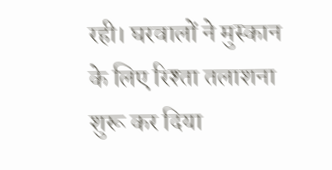रही। घरवालों ने मुस्कान के लिए रिश्ता तलाशना शुरू कर दिया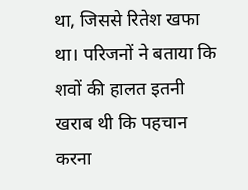था, जिससे रितेश खफा था। परिजनों ने बताया कि शवों की हालत इतनी खराब थी कि पहचान करना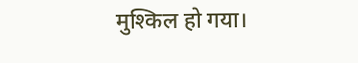मुश्किल हो गया।